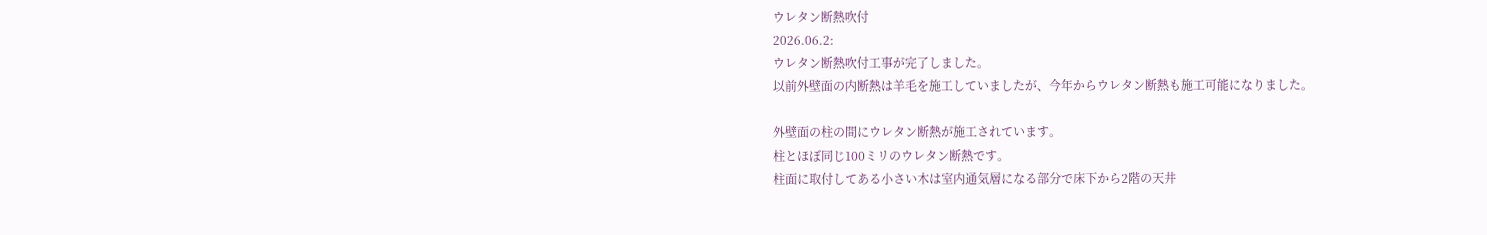ウレタン断熱吹付
2026.06.2:
ウレタン断熱吹付工事が完了しました。
以前外壁面の内断熱は羊毛を施工していましたが、今年からウレタン断熱も施工可能になりました。

外壁面の柱の間にウレタン断熱が施工されています。
柱とほぼ同じ100ミリのウレタン断熱です。
柱面に取付してある小さい木は室内通気層になる部分で床下から2階の天井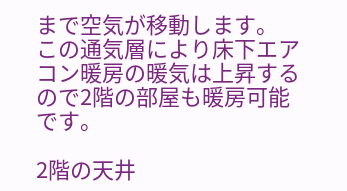まで空気が移動します。
この通気層により床下エアコン暖房の暖気は上昇するので2階の部屋も暖房可能です。

2階の天井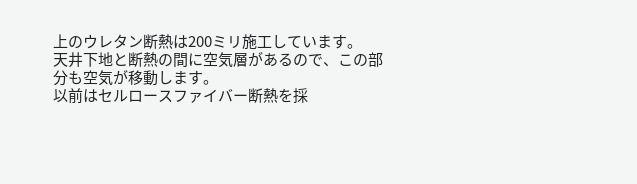上のウレタン断熱は200ミリ施工しています。
天井下地と断熱の間に空気層があるので、この部分も空気が移動します。
以前はセルロースファイバー断熱を採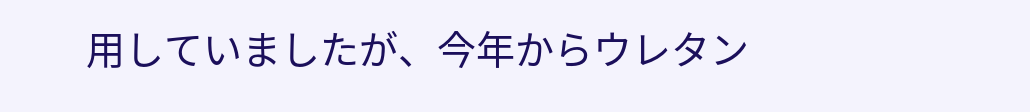用していましたが、今年からウレタン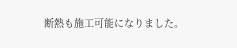断熱も施工可能になりました。